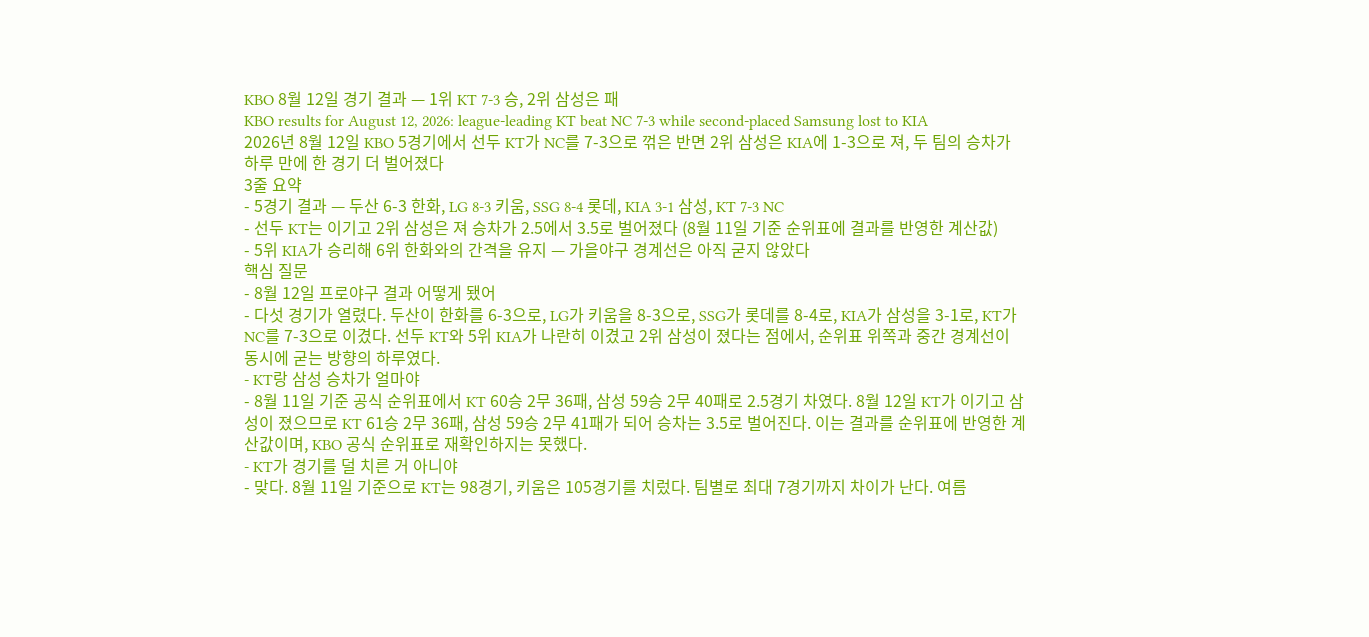KBO 8월 12일 경기 결과 — 1위 KT 7-3 승, 2위 삼성은 패
KBO results for August 12, 2026: league-leading KT beat NC 7-3 while second-placed Samsung lost to KIA
2026년 8월 12일 KBO 5경기에서 선두 KT가 NC를 7-3으로 꺾은 반면 2위 삼성은 KIA에 1-3으로 져, 두 팀의 승차가 하루 만에 한 경기 더 벌어졌다
3줄 요약
- 5경기 결과 — 두산 6-3 한화, LG 8-3 키움, SSG 8-4 롯데, KIA 3-1 삼성, KT 7-3 NC
- 선두 KT는 이기고 2위 삼성은 져 승차가 2.5에서 3.5로 벌어졌다 (8월 11일 기준 순위표에 결과를 반영한 계산값)
- 5위 KIA가 승리해 6위 한화와의 간격을 유지 — 가을야구 경계선은 아직 굳지 않았다
핵심 질문
- 8월 12일 프로야구 결과 어떻게 됐어
- 다섯 경기가 열렸다. 두산이 한화를 6-3으로, LG가 키움을 8-3으로, SSG가 롯데를 8-4로, KIA가 삼성을 3-1로, KT가 NC를 7-3으로 이겼다. 선두 KT와 5위 KIA가 나란히 이겼고 2위 삼성이 졌다는 점에서, 순위표 위쪽과 중간 경계선이 동시에 굳는 방향의 하루였다.
- KT랑 삼성 승차가 얼마야
- 8월 11일 기준 공식 순위표에서 KT 60승 2무 36패, 삼성 59승 2무 40패로 2.5경기 차였다. 8월 12일 KT가 이기고 삼성이 졌으므로 KT 61승 2무 36패, 삼성 59승 2무 41패가 되어 승차는 3.5로 벌어진다. 이는 결과를 순위표에 반영한 계산값이며, KBO 공식 순위표로 재확인하지는 못했다.
- KT가 경기를 덜 치른 거 아니야
- 맞다. 8월 11일 기준으로 KT는 98경기, 키움은 105경기를 치렀다. 팀별로 최대 7경기까지 차이가 난다. 여름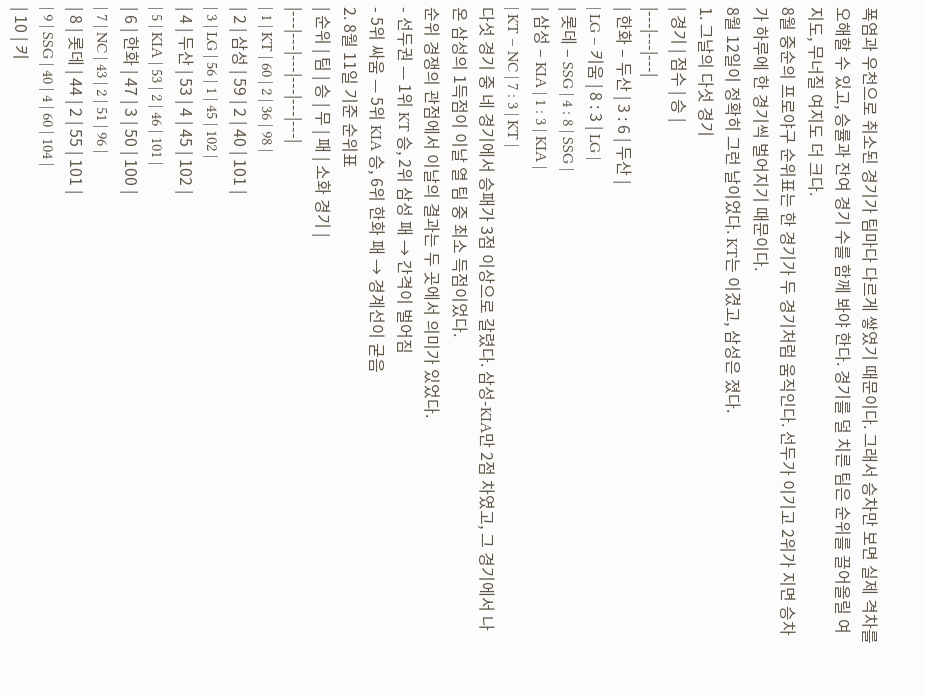폭염과 우천으로 취소된 경기가 팀마다 다르게 쌓였기 때문이다. 그래서 승차만 보면 실제 격차를 오해할 수 있고, 승률과 잔여 경기 수를 함께 봐야 한다. 경기를 덜 치른 팀은 순위를 끌어올릴 여지도, 무너질 여지도 더 크다.
8월 중순의 프로야구 순위표는 한 경기가 두 경기처럼 움직인다. 선두가 이기고 2위가 지면 승차가 하루에 한 경기씩 벌어지기 때문이다.
8월 12일이 정확히 그런 날이었다. KT는 이겼고, 삼성은 졌다.
1. 그날의 다섯 경기
| 경기 | 점수 | 승 |
|---|---|---|
| 한화 – 두산 | 3 : 6 | 두산 |
| LG – 키움 | 8 : 3 | LG |
| 롯데 – SSG | 4 : 8 | SSG |
| 삼성 – KIA | 1 : 3 | KIA |
| KT – NC | 7 : 3 | KT |
다섯 경기 중 네 경기에서 승패가 3점 이상으로 갈렸다. 삼성-KIA만 2점 차였고, 그 경기에서 나온 삼성의 1득점이 이날 열 팀 중 최소 득점이었다.
순위 경쟁의 관점에서 이날의 결과는 두 곳에서 의미가 있었다.
- 선두권 — 1위 KT 승, 2위 삼성 패 → 간격이 벌어짐
- 5위 싸움 — 5위 KIA 승, 6위 한화 패 → 경계선이 굳음
2. 8월 11일 기준 순위표
| 순위 | 팀 | 승 | 무 | 패 | 소화 경기 |
|---|---|---|---|---|---|
| 1 | KT | 60 | 2 | 36 | 98 |
| 2 | 삼성 | 59 | 2 | 40 | 101 |
| 3 | LG | 56 | 1 | 45 | 102 |
| 4 | 두산 | 53 | 4 | 45 | 102 |
| 5 | KIA | 53 | 2 | 46 | 101 |
| 6 | 한화 | 47 | 3 | 50 | 100 |
| 7 | NC | 43 | 2 | 51 | 96 |
| 8 | 롯데 | 44 | 2 | 55 | 101 |
| 9 | SSG | 40 | 4 | 60 | 104 |
| 10 | 키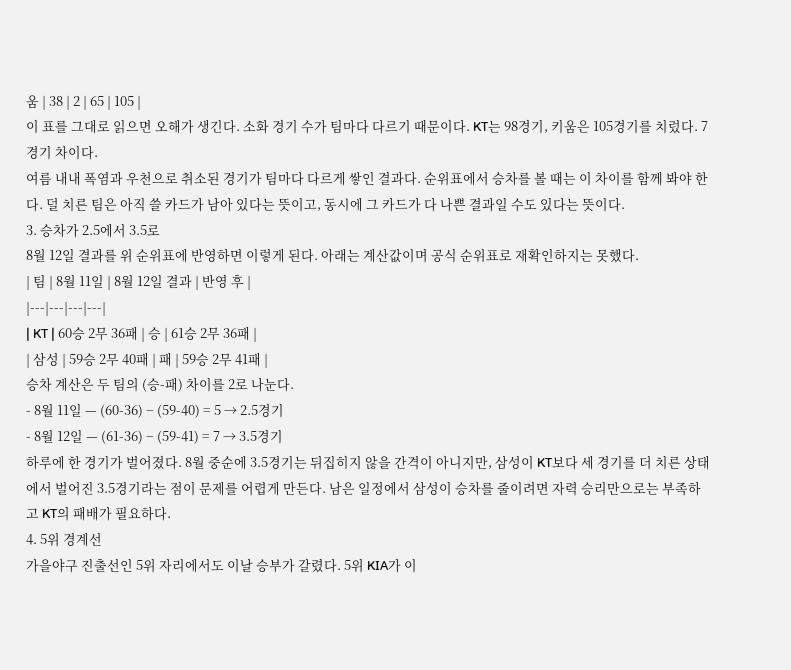움 | 38 | 2 | 65 | 105 |
이 표를 그대로 읽으면 오해가 생긴다. 소화 경기 수가 팀마다 다르기 때문이다. KT는 98경기, 키움은 105경기를 치렀다. 7경기 차이다.
여름 내내 폭염과 우천으로 취소된 경기가 팀마다 다르게 쌓인 결과다. 순위표에서 승차를 볼 때는 이 차이를 함께 봐야 한다. 덜 치른 팀은 아직 쓸 카드가 남아 있다는 뜻이고, 동시에 그 카드가 다 나쁜 결과일 수도 있다는 뜻이다.
3. 승차가 2.5에서 3.5로
8월 12일 결과를 위 순위표에 반영하면 이렇게 된다. 아래는 계산값이며 공식 순위표로 재확인하지는 못했다.
| 팀 | 8월 11일 | 8월 12일 결과 | 반영 후 |
|---|---|---|---|
| KT | 60승 2무 36패 | 승 | 61승 2무 36패 |
| 삼성 | 59승 2무 40패 | 패 | 59승 2무 41패 |
승차 계산은 두 팀의 (승-패) 차이를 2로 나눈다.
- 8월 11일 — (60-36) − (59-40) = 5 → 2.5경기
- 8월 12일 — (61-36) − (59-41) = 7 → 3.5경기
하루에 한 경기가 벌어졌다. 8월 중순에 3.5경기는 뒤집히지 않을 간격이 아니지만, 삼성이 KT보다 세 경기를 더 치른 상태에서 벌어진 3.5경기라는 점이 문제를 어렵게 만든다. 남은 일정에서 삼성이 승차를 줄이려면 자력 승리만으로는 부족하고 KT의 패배가 필요하다.
4. 5위 경계선
가을야구 진출선인 5위 자리에서도 이날 승부가 갈렸다. 5위 KIA가 이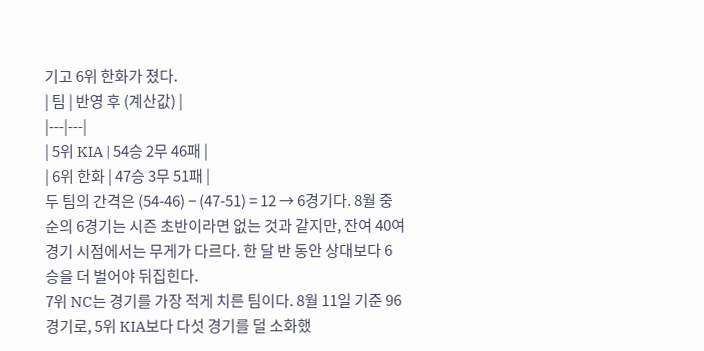기고 6위 한화가 졌다.
| 팀 | 반영 후 (계산값) |
|---|---|
| 5위 KIA | 54승 2무 46패 |
| 6위 한화 | 47승 3무 51패 |
두 팀의 간격은 (54-46) − (47-51) = 12 → 6경기다. 8월 중순의 6경기는 시즌 초반이라면 없는 것과 같지만, 잔여 40여 경기 시점에서는 무게가 다르다. 한 달 반 동안 상대보다 6승을 더 벌어야 뒤집힌다.
7위 NC는 경기를 가장 적게 치른 팀이다. 8월 11일 기준 96경기로, 5위 KIA보다 다섯 경기를 덜 소화했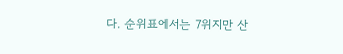다. 순위표에서는 7위지만 산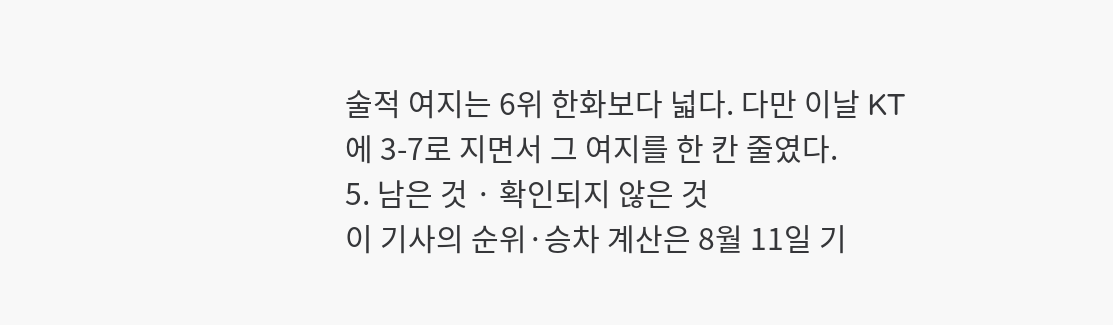술적 여지는 6위 한화보다 넓다. 다만 이날 KT에 3-7로 지면서 그 여지를 한 칸 줄였다.
5. 남은 것 · 확인되지 않은 것
이 기사의 순위·승차 계산은 8월 11일 기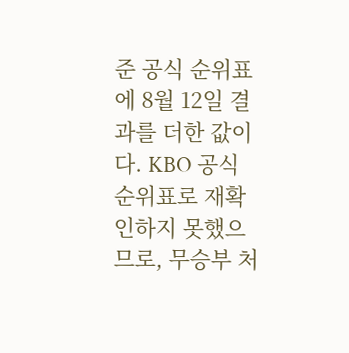준 공식 순위표에 8월 12일 결과를 더한 값이다. KBO 공식 순위표로 재확인하지 못했으므로, 무승부 처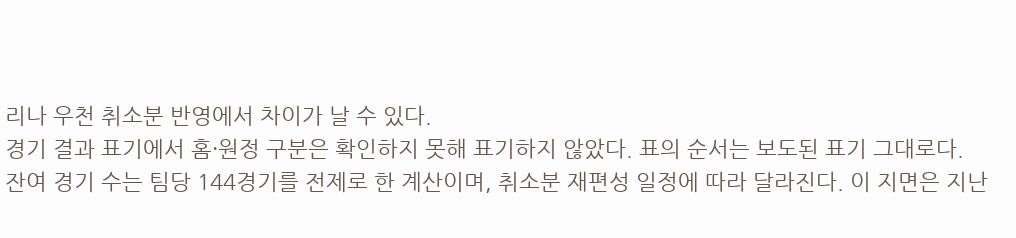리나 우천 취소분 반영에서 차이가 날 수 있다.
경기 결과 표기에서 홈·원정 구분은 확인하지 못해 표기하지 않았다. 표의 순서는 보도된 표기 그대로다.
잔여 경기 수는 팀당 144경기를 전제로 한 계산이며, 취소분 재편성 일정에 따라 달라진다. 이 지면은 지난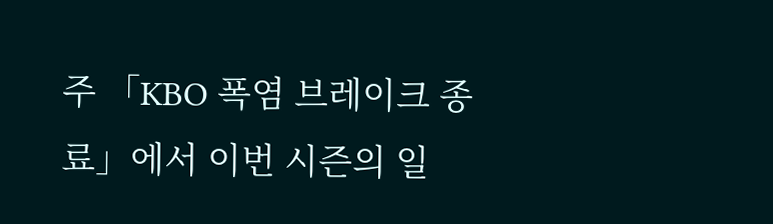주 「KBO 폭염 브레이크 종료」에서 이번 시즌의 일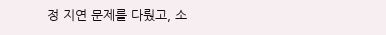정 지연 문제를 다뤘고, 소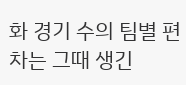화 경기 수의 팀별 편차는 그때 생긴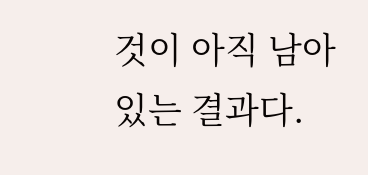것이 아직 남아 있는 결과다.